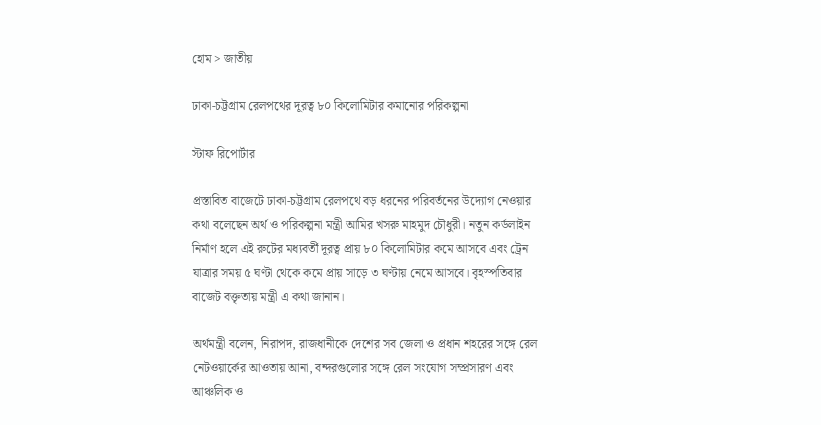হোম > জাতীয়

ঢাকা-চট্টগ্রাম রেলপথের দূরত্ব ৮০ কিলোমিটার কমানোর পরিকল্পনা

স্টাফ রিপোর্টার

প্রস্তাবিত বাজেটে ঢাকা-চট্টগ্রাম রেলপথে বড় ধরনের পরিবর্তনের উদ্যোগ নেওয়ার কথা বলেছেন অর্থ ও পরিকল্পনা মন্ত্রী আমির খসরু মাহমুদ চৌধুরী। নতুন কর্ডলাইন নির্মাণ হলে এই রুটের মধ্যবর্তী দূরত্ব প্রায় ৮০ কিলোমিটার কমে আসবে এবং ট্রেন যাত্রার সময় ৫ ঘণ্টা থেকে কমে প্রায় সাড়ে ৩ ঘণ্টায় নেমে আসবে। বৃহস্পতিবার বাজেট বক্তৃতায় মন্ত্রী এ কথা জানান।

অর্থমন্ত্রী বলেন, নিরাপদ, রাজধানীকে দেশের সব জেলা ও প্রধান শহরের সঙ্গে রেল নেটওয়ার্কের আওতায় আনা, বন্দরগুলোর সঙ্গে রেল সংযোগ সম্প্রসারণ এবং আঞ্চলিক ও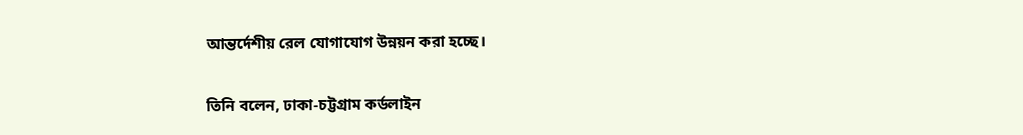আন্তর্দেশীয় রেল যোগাযোগ উন্নয়ন করা হচ্ছে।

তিনি বলেন, ঢাকা-চট্টগ্রাম কর্ডলাইন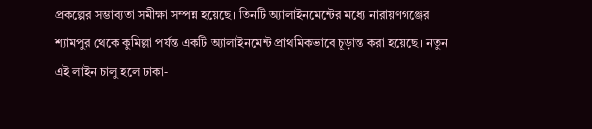প্রকল্পের সম্ভাব্যতা সমীক্ষা সম্পন্ন হয়েছে। তিনটি অ্যালাইনমেন্টের মধ্যে নারায়ণগঞ্জের শ্যামপুর থেকে কুমিল্লা পর্যন্ত একটি অ্যালাইনমেন্ট প্রাথমিকভাবে চূড়ান্ত করা হয়েছে। নতুন এই লাইন চালু হলে ঢাকা-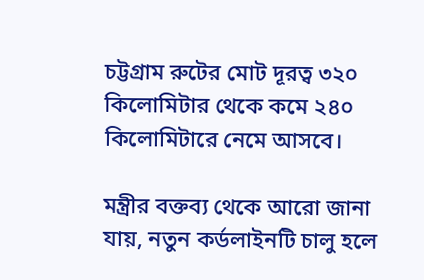চট্টগ্রাম রুটের মোট দূরত্ব ৩২০ কিলোমিটার থেকে কমে ২৪০ কিলোমিটারে নেমে আসবে।

মন্ত্রীর বক্তব্য থেকে আরো জানা যায়, নতুন কর্ডলাইনটি চালু হলে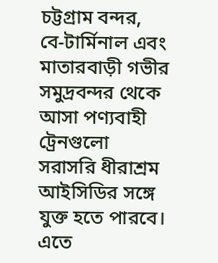চট্টগ্রাম বন্দর, বে-টার্মিনাল এবং মাতারবাড়ী গভীর সমুদ্রবন্দর থেকে আসা পণ্যবাহী ট্রেনগুলো সরাসরি ধীরাশ্রম আইসিডির সঙ্গে যুক্ত হতে পারবে। এতে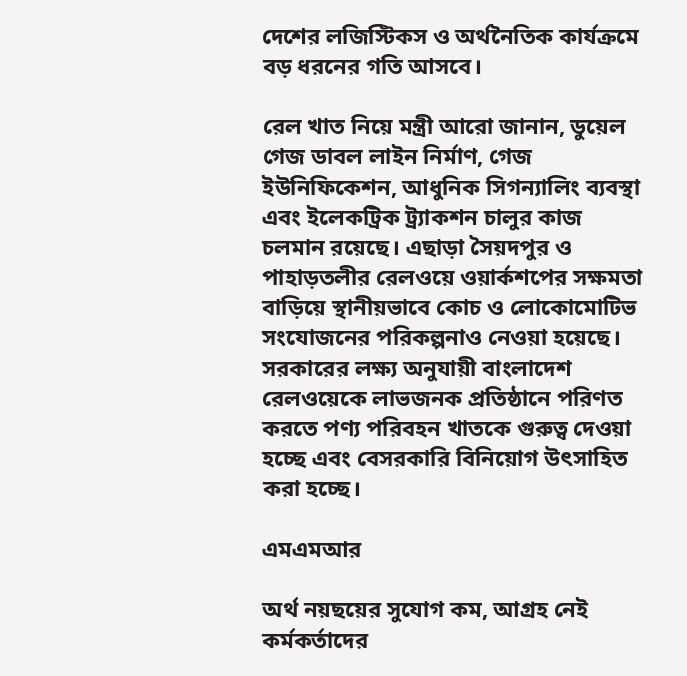দেশের লজিস্টিকস ও অর্থনৈতিক কার্যক্রমে বড় ধরনের গতি আসবে।

রেল খাত নিয়ে মন্ত্রী আরো জানান, ডুয়েল গেজ ডাবল লাইন নির্মাণ, গেজ ইউনিফিকেশন, আধুনিক সিগন্যালিং ব্যবস্থা এবং ইলেকট্রিক ট্র্যাকশন চালুর কাজ চলমান রয়েছে। এছাড়া সৈয়দপুর ও পাহাড়তলীর রেলওয়ে ওয়ার্কশপের সক্ষমতা বাড়িয়ে স্থানীয়ভাবে কোচ ও লোকোমোটিভ সংযোজনের পরিকল্পনাও নেওয়া হয়েছে। সরকারের লক্ষ্য অনুযায়ী বাংলাদেশ রেলওয়েকে লাভজনক প্রতিষ্ঠানে পরিণত করতে পণ্য পরিবহন খাতকে গুরুত্ব দেওয়া হচ্ছে এবং বেসরকারি বিনিয়োগ উৎসাহিত করা হচ্ছে।

এমএমআর

অর্থ নয়ছয়ের সুযোগ কম, আগ্রহ নেই কর্মকর্তাদের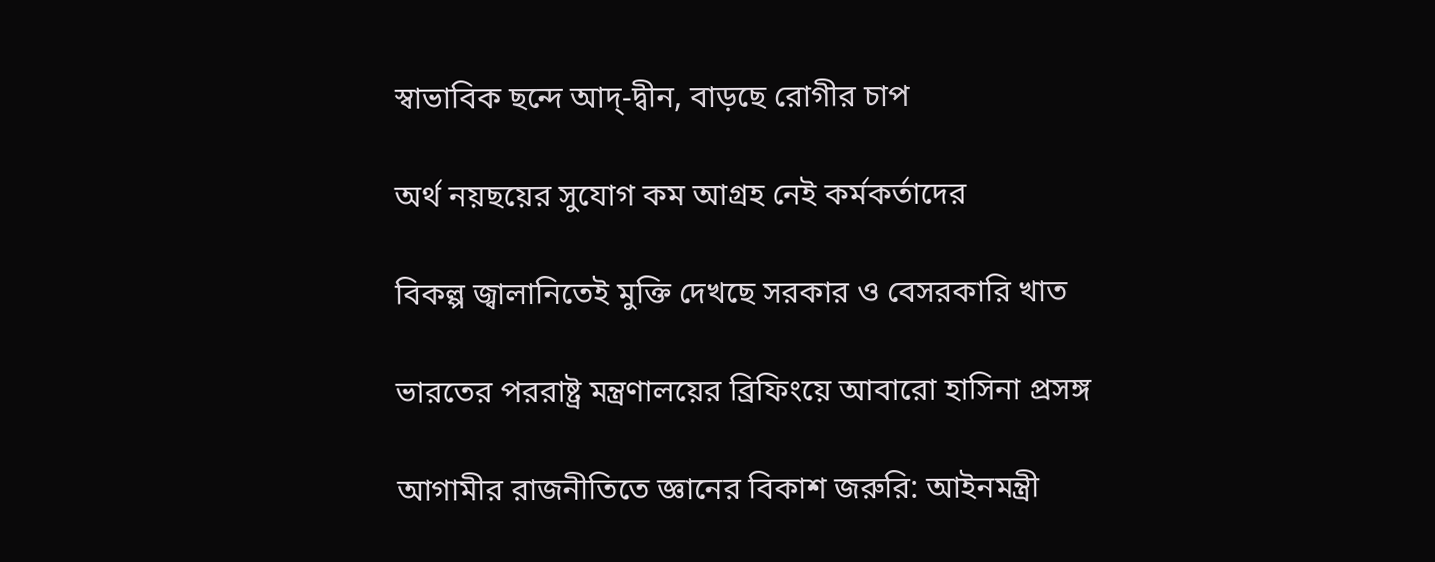স্বাভাবিক ছন্দে আদ্-দ্বীন, বাড়ছে রোগীর চাপ

অর্থ নয়ছয়ের সুযোগ কম আগ্রহ নেই কর্মকর্তাদের

বিকল্প জ্বালানিতেই মুক্তি দেখছে সরকার ও বেসরকারি খাত

ভারতের পররাষ্ট্র মন্ত্রণালয়ের ব্রিফিংয়ে আবারো হাসিনা প্রসঙ্গ

আগামীর রাজনীতিতে জ্ঞানের বিকাশ জরুরি: আইনমন্ত্রী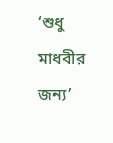‘শুধু মাধবীর জন্য’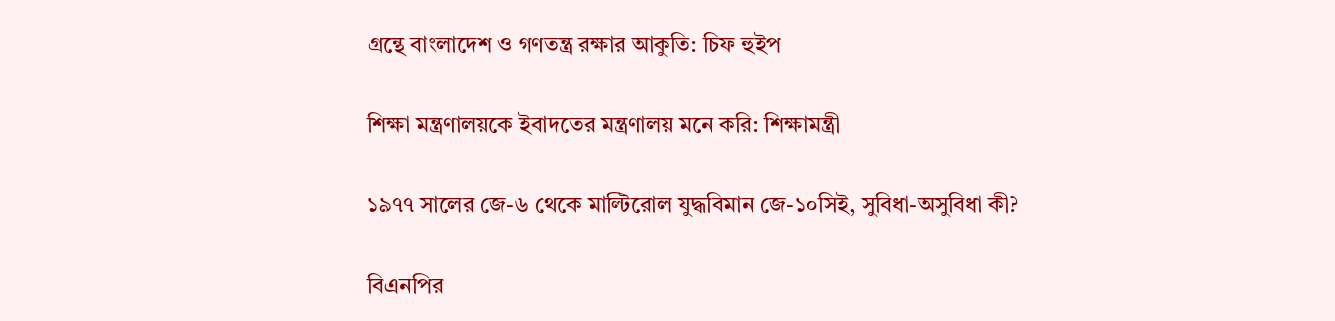গ্রন্থে বাংলাদেশ ও গণতন্ত্র রক্ষার আকুতি: চিফ হুইপ

শিক্ষা মন্ত্রণালয়কে ইবাদতের মন্ত্রণালয় মনে করি: শিক্ষামন্ত্রী

১৯৭৭ সালের জে-৬ থেকে মাল্টিরোল যুদ্ধবিমান জে-১০সিই, সুবিধা-অসুবিধা কী?

বিএনপির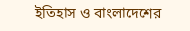ইতিহাস ও বাংলাদেশের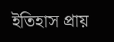ইতিহাস প্রায়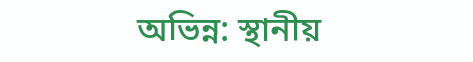অভিন্ন: স্থানীয়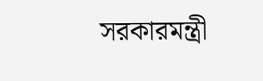সরকারমন্ত্রী